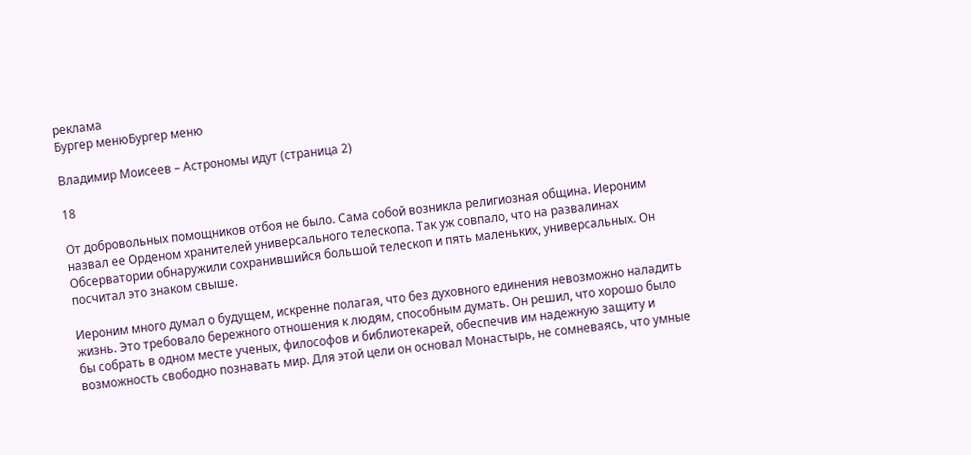реклама
Бургер менюБургер меню

Владимир Моисеев – Астрономы идут (страница 2)

18

От добровольных помощников отбоя не было. Сама собой возникла религиозная община. Иероним назвал ее Орденом хранителей универсального телескопа. Так уж совпало, что на развалинах Обсерватории обнаружили сохранившийся большой телескоп и пять маленьких, универсальных. Он посчитал это знаком свыше.

Иероним много думал о будущем, искренне полагая, что без духовного единения невозможно наладить жизнь. Это требовало бережного отношения к людям, способным думать. Он решил, что хорошо было бы собрать в одном месте ученых, философов и библиотекарей, обеспечив им надежную защиту и возможность свободно познавать мир. Для этой цели он основал Монастырь, не сомневаясь, что умные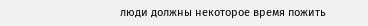люди должны некоторое время пожить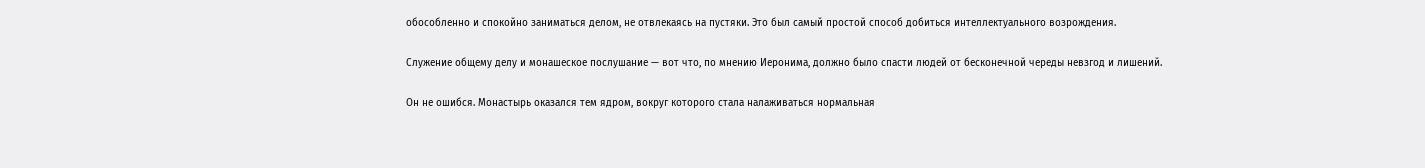обособленно и спокойно заниматься делом, не отвлекаясь на пустяки. Это был самый простой способ добиться интеллектуального возрождения.

Служение общему делу и монашеское послушание — вот что, по мнению Иеронима, должно было спасти людей от бесконечной череды невзгод и лишений.

Он не ошибся. Монастырь оказался тем ядром, вокруг которого стала налаживаться нормальная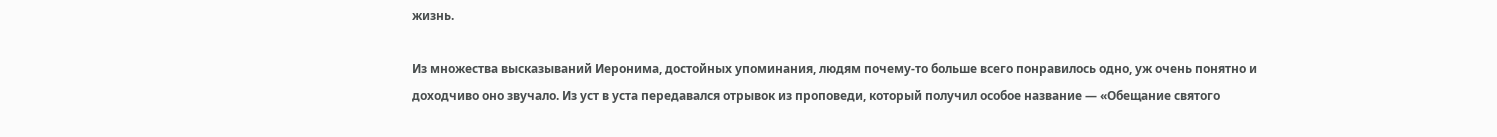жизнь.

Из множества высказываний Иеронима, достойных упоминания, людям почему-то больше всего понравилось одно, уж очень понятно и доходчиво оно звучало. Из уст в уста передавался отрывок из проповеди, который получил особое название — «Обещание святого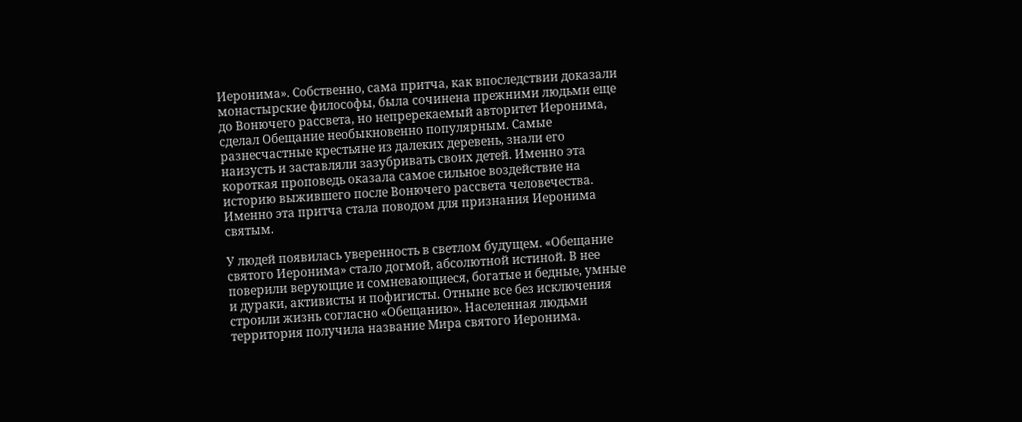Иеронима». Собственно, сама притча, как впоследствии доказали монастырские философы, была сочинена прежними людьми еще до Вонючего рассвета, но непререкаемый авторитет Иеронима, сделал Обещание необыкновенно популярным. Самые разнесчастные крестьяне из далеких деревень, знали его наизусть и заставляли зазубривать своих детей. Именно эта короткая проповедь оказала самое сильное воздействие на историю выжившего после Вонючего рассвета человечества. Именно эта притча стала поводом для признания Иеронима святым.

У людей появилась уверенность в светлом будущем. «Обещание святого Иеронима» стало догмой, абсолютной истиной. В нее поверили верующие и сомневающиеся, богатые и бедные, умные и дураки, активисты и пофигисты. Отныне все без исключения строили жизнь согласно «Обещанию». Населенная людьми территория получила название Мира святого Иеронима.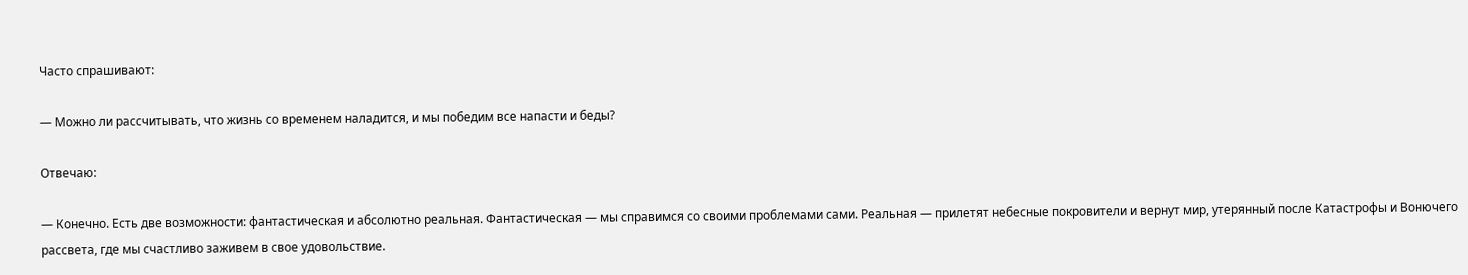Часто спрашивают:

— Можно ли рассчитывать, что жизнь со временем наладится, и мы победим все напасти и беды?

Отвечаю:

— Конечно. Есть две возможности: фантастическая и абсолютно реальная. Фантастическая — мы справимся со своими проблемами сами. Реальная — прилетят небесные покровители и вернут мир, утерянный после Катастрофы и Вонючего рассвета, где мы счастливо заживем в свое удовольствие.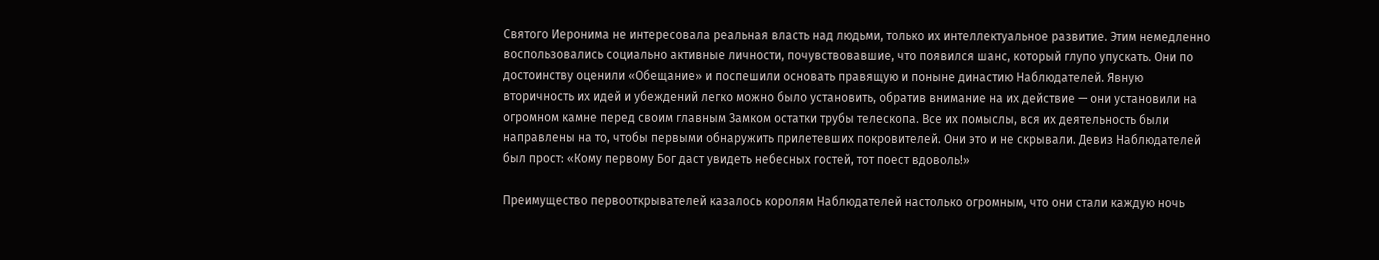Святого Иеронима не интересовала реальная власть над людьми, только их интеллектуальное развитие. Этим немедленно воспользовались социально активные личности, почувствовавшие, что появился шанс, который глупо упускать. Они по достоинству оценили «Обещание» и поспешили основать правящую и поныне династию Наблюдателей. Явную вторичность их идей и убеждений легко можно было установить, обратив внимание на их действие — они установили на огромном камне перед своим главным Замком остатки трубы телескопа. Все их помыслы, вся их деятельность были направлены на то, чтобы первыми обнаружить прилетевших покровителей. Они это и не скрывали. Девиз Наблюдателей был прост: «Кому первому Бог даст увидеть небесных гостей, тот поест вдоволь!»

Преимущество первооткрывателей казалось королям Наблюдателей настолько огромным, что они стали каждую ночь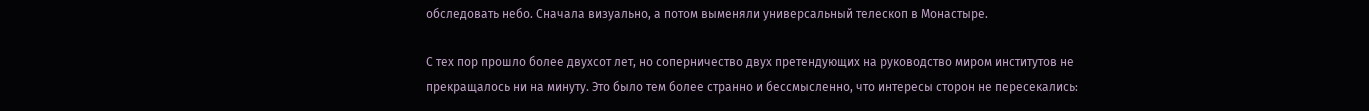обследовать небо. Сначала визуально, а потом выменяли универсальный телескоп в Монастыре.

С тех пор прошло более двухсот лет, но соперничество двух претендующих на руководство миром институтов не прекращалось ни на минуту. Это было тем более странно и бессмысленно, что интересы сторон не пересекались: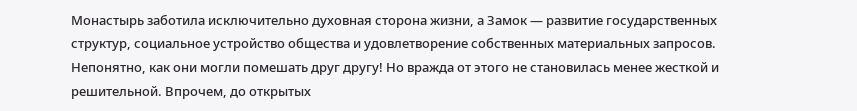Монастырь заботила исключительно духовная сторона жизни, а Замок — развитие государственных структур, социальное устройство общества и удовлетворение собственных материальных запросов. Непонятно, как они могли помешать друг другу! Но вражда от этого не становилась менее жесткой и решительной. Впрочем, до открытых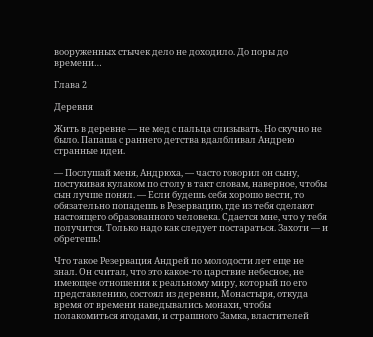вооруженных стычек дело не доходило. До поры до времени…

Глава 2

Деревня

Жить в деревне — не мед с пальца слизывать. Но скучно не было. Папаша с раннего детства вдалбливал Андрею странные идеи.

— Послушай меня, Андрюха, — часто говорил он сыну, постукивая кулаком по столу в такт словам, наверное, чтобы сын лучше понял. — Если будешь себя хорошо вести, то обязательно попадешь в Резервацию, где из тебя сделают настоящего образованного человека. Сдается мне, что у тебя получится. Только надо как следует постараться. Захоти — и обретешь!

Что такое Резервация Андрей по молодости лет еще не знал. Он считал, что это какое-то царствие небесное, не имеющее отношения к реальному миру, который по его представлению, состоял из деревни, Монастыря, откуда время от времени наведывались монахи, чтобы полакомиться ягодами, и страшного Замка, властителей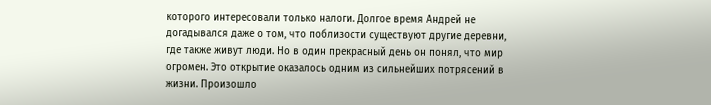которого интересовали только налоги. Долгое время Андрей не догадывался даже о том, что поблизости существуют другие деревни, где также живут люди. Но в один прекрасный день он понял, что мир огромен. Это открытие оказалось одним из сильнейших потрясений в жизни. Произошло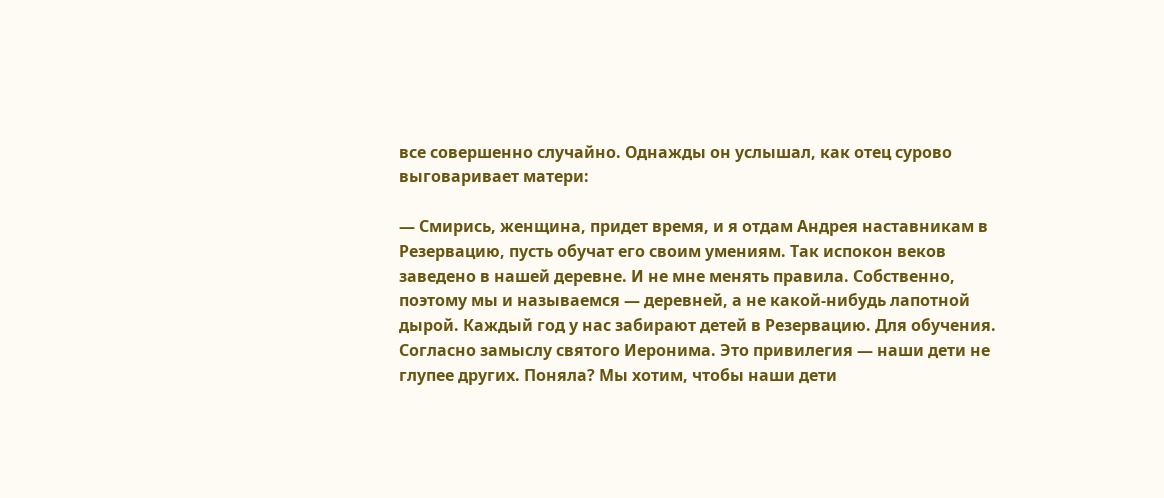все совершенно случайно. Однажды он услышал, как отец сурово выговаривает матери:

— Смирись, женщина, придет время, и я отдам Андрея наставникам в Резервацию, пусть обучат его своим умениям. Так испокон веков заведено в нашей деревне. И не мне менять правила. Собственно, поэтому мы и называемся — деревней, а не какой-нибудь лапотной дырой. Каждый год у нас забирают детей в Резервацию. Для обучения. Согласно замыслу святого Иеронима. Это привилегия — наши дети не глупее других. Поняла? Мы хотим, чтобы наши дети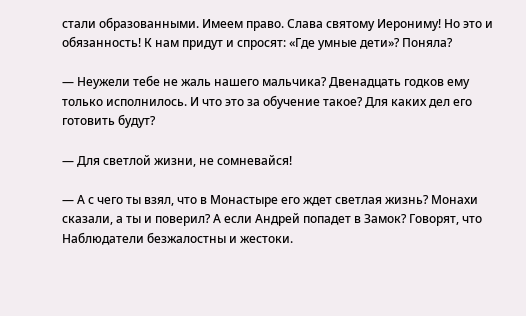стали образованными. Имеем право. Слава святому Иерониму! Но это и обязанность! К нам придут и спросят: «Где умные дети»? Поняла?

— Неужели тебе не жаль нашего мальчика? Двенадцать годков ему только исполнилось. И что это за обучение такое? Для каких дел его готовить будут?

— Для светлой жизни, не сомневайся!

— А с чего ты взял, что в Монастыре его ждет светлая жизнь? Монахи сказали, а ты и поверил? А если Андрей попадет в Замок? Говорят, что Наблюдатели безжалостны и жестоки.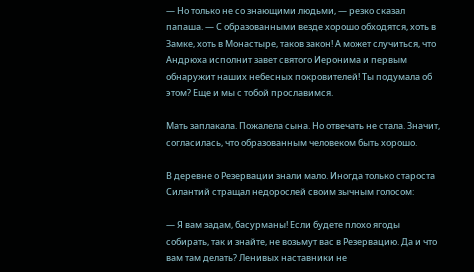— Но только не со знающими людьми, — резко сказал папаша. — С образованными везде хорошо обходятся, хоть в Замке, хоть в Монастыре, таков закон! А может случиться, что Андрюха исполнит завет святого Иеронима и первым обнаружит наших небесных покровителей! Ты подумала об этом? Еще и мы с тобой прославимся.

Мать заплакала. Пожалела сына. Но отвечать не стала. Значит, согласилась, что образованным человеком быть хорошо.

В деревне о Резервации знали мало. Иногда только староста Силантий стращал недорослей своим зычным голосом:

— Я вам задам, басурманы! Если будете плохо ягоды собирать, так и знайте, не возьмут вас в Резервацию. Да и что вам там делать? Ленивых наставники не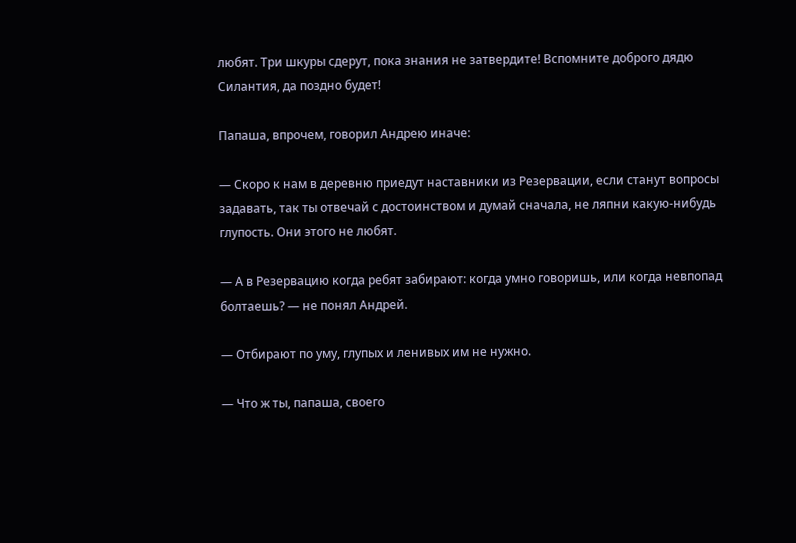любят. Три шкуры сдерут, пока знания не затвердите! Вспомните доброго дядю Силантия, да поздно будет!

Папаша, впрочем, говорил Андрею иначе:

— Скоро к нам в деревню приедут наставники из Резервации, если станут вопросы задавать, так ты отвечай с достоинством и думай сначала, не ляпни какую-нибудь глупость. Они этого не любят.

— А в Резервацию когда ребят забирают: когда умно говоришь, или когда невпопад болтаешь? — не понял Андрей.

— Отбирают по уму, глупых и ленивых им не нужно.

— Что ж ты, папаша, своего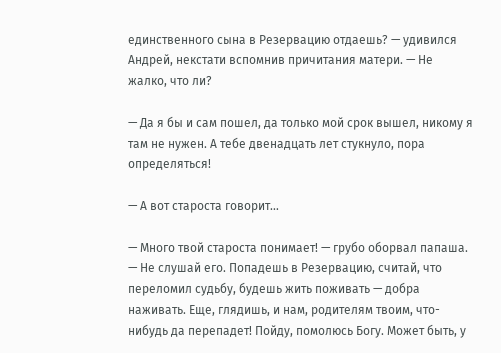единственного сына в Резервацию отдаешь? — удивился Андрей, некстати вспомнив причитания матери. — Не жалко, что ли?

— Да я бы и сам пошел, да только мой срок вышел, никому я там не нужен. А тебе двенадцать лет стукнуло, пора определяться!

— А вот староста говорит…

— Много твой староста понимает! — грубо оборвал папаша. — Не слушай его. Попадешь в Резервацию, считай, что переломил судьбу, будешь жить поживать — добра наживать. Еще, глядишь, и нам, родителям твоим, что-нибудь да перепадет! Пойду, помолюсь Богу. Может быть, у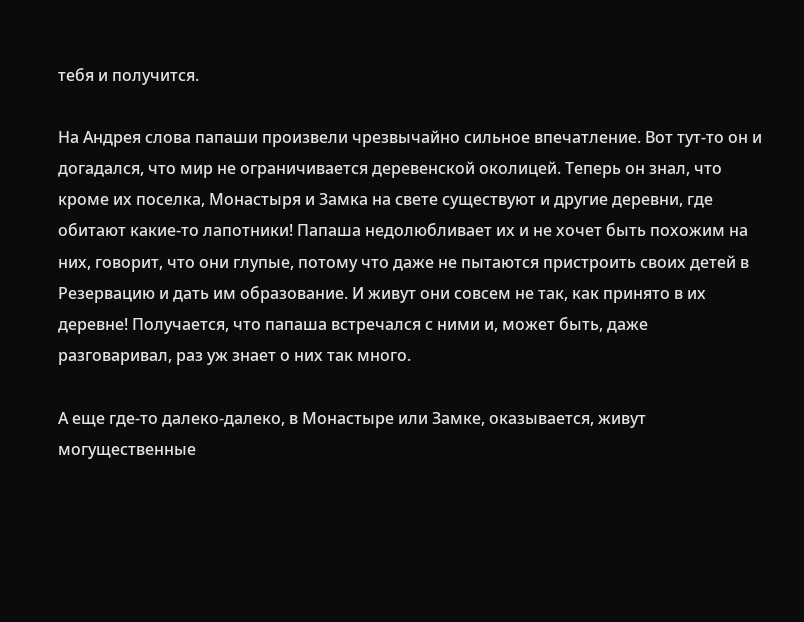тебя и получится.

На Андрея слова папаши произвели чрезвычайно сильное впечатление. Вот тут-то он и догадался, что мир не ограничивается деревенской околицей. Теперь он знал, что кроме их поселка, Монастыря и Замка на свете существуют и другие деревни, где обитают какие-то лапотники! Папаша недолюбливает их и не хочет быть похожим на них, говорит, что они глупые, потому что даже не пытаются пристроить своих детей в Резервацию и дать им образование. И живут они совсем не так, как принято в их деревне! Получается, что папаша встречался с ними и, может быть, даже разговаривал, раз уж знает о них так много.

А еще где-то далеко-далеко, в Монастыре или Замке, оказывается, живут могущественные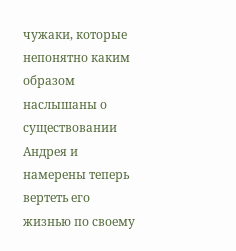чужаки, которые непонятно каким образом наслышаны о существовании Андрея и намерены теперь вертеть его жизнью по своему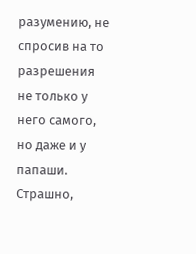разумению, не спросив на то разрешения не только у него самого, но даже и у папаши. Страшно,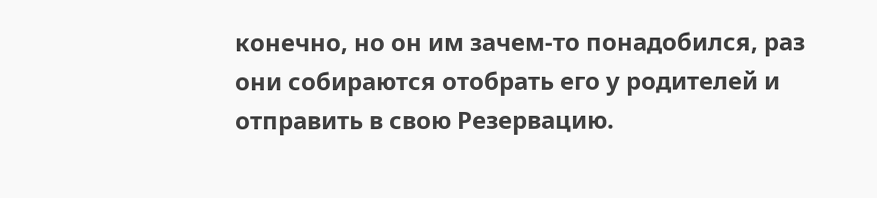конечно, но он им зачем-то понадобился, раз они собираются отобрать его у родителей и отправить в свою Резервацию.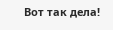Вот так дела!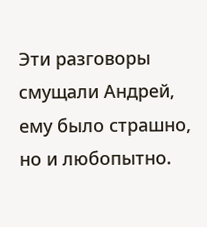Эти разговоры смущали Андрей, ему было страшно, но и любопытно.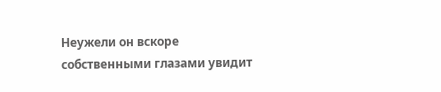Неужели он вскоре собственными глазами увидит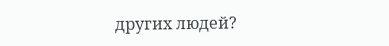других людей?